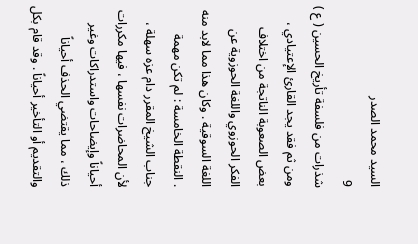السيد محمد الصدر
9
شذرات من فلسفة تأريخ الحسين ( ع )
ومن ثم فقد يجد القارئ الإعتيادي ، بعض الصعوبة الناتجة من اختلاف الفكر الحوزوي واللغة الحوزوية عن اللغة السوقية . وكان هذا مما لابد منه . النقطة الخامسة : لم تكن مهمة جناب الشيخ المقرر دام عزه سهلة ، لأن المحاضرات نفسها ، فيها مكررات أحياناً وإيضاحات واستدراكات وغير ذلك ، مما يقتضي الحذف أحياناً والتقديم أو التأخير أحياناً . وقد قام بكل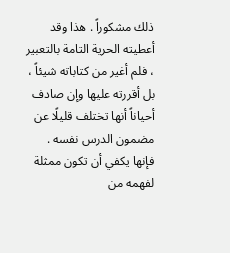ذلك مشكوراً . هذا وقد أعطيته الحرية التامة بالتعبير ، فلم أغير من كتاباته شيئاً ، بل أقررته عليها وإن صادف أحياناً أنها تختلف قليلًا عن مضمون الدرس نفسه . فإنها يكفي أن تكون ممثلة لفهمه من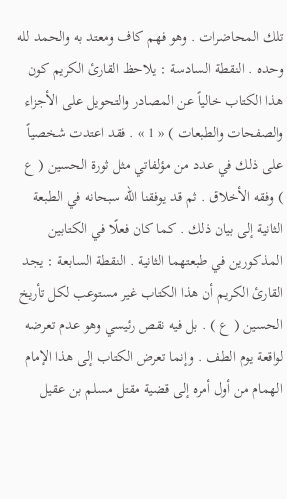تلك المحاضرات . وهو فهم كاف ومعتد به والحمد لله وحده . النقطة السادسة : يلاحظ القارئ الكريم كون هذا الكتاب خالياً عن المصادر والتحويل على الأجزاء والصفحات والطبعات ) « 1 » . فقد اعتدت شخصياً على ذلك في عدد من مؤلفاتي مثل ثورة الحسين ( ع ) وفقه الأخلاق . ثم قد يوفقنا الله سبحانه في الطبعة الثانية إلى بيان ذلك . كما كان فعلًا في الكتابين المذكورين في طبعتهما الثانية . النقطة السابعة : يجد القارئ الكريم أن هذا الكتاب غير مستوعب لكل تأريخ الحسين ( ع ) . بل فيه نقص رئيسي وهو عدم تعرضه لواقعة يوم الطف . وإنما تعرض الكتاب إلى هذا الإمام الهمام من أول أمره إلى قضية مقتل مسلم بن عقيل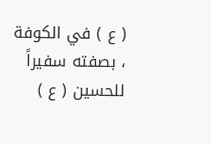( ع ) في الكوفة ، بصفته سفيراً للحسين ( ع )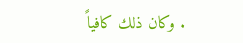. وكان ذلك كافياً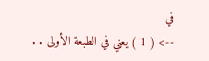في
--> ( 1 ) يعني في الطبعة الأولى . .